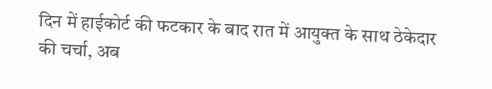दिन में हाईकोर्ट की फटकार के बाद रात में आयुक्त के साथ ठेकेदार की चर्चा, अब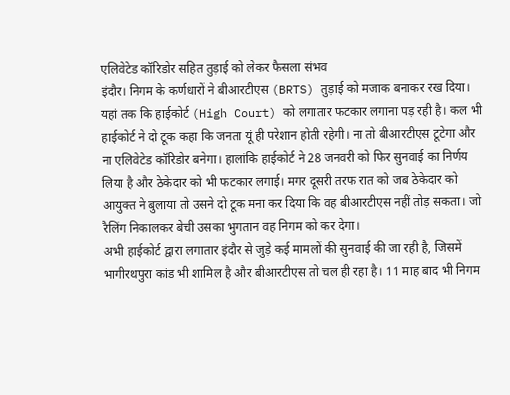एलिवेटेड कॉरिडोर सहित तुड़ाई को लेकर फैसला संभव
इंदौर। निगम के कर्णधारों ने बीआरटीएस (BRTS) तुड़ाई को मजाक बनाकर रख दिया। यहां तक कि हाईकोर्ट (High Court) को लगातार फटकार लगाना पड़ रही है। कल भी हाईकोर्ट ने दो टूक कहा कि जनता यूं ही परेशान होती रहेगी। ना तो बीआरटीएस टूटेगा और ना एलिवेटेड कॉरिडोर बनेगा। हालांकि हाईकोर्ट ने 28 जनवरी को फिर सुनवाई का निर्णय लिया है और ठेकेदार को भी फटकार लगाई। मगर दूसरी तरफ रात को जब ठेकेदार को आयुक्त ने बुलाया तो उसने दो टूक मना कर दिया कि वह बीआरटीएस नहीं तोड़ सकता। जो रैलिंग निकालकर बेची उसका भुगतान वह निगम को कर देगा।
अभी हाईकोर्ट द्वारा लगातार इंदौर से जुड़े कई मामलों की सुनवाई की जा रही है, जिसमें भागीरथपुरा कांड भी शामिल है और बीआरटीएस तो चल ही रहा है। 11 माह बाद भी निगम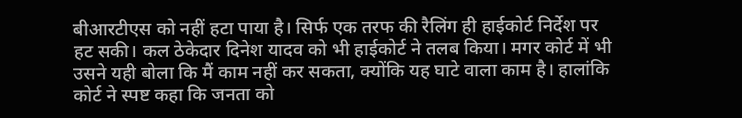बीआरटीएस को नहीं हटा पाया है। सिर्फ एक तरफ की रैलिंग ही हाईकोर्ट निर्देश पर हट सकी। कल ठेकेदार दिनेश यादव को भी हाईकोर्ट ने तलब किया। मगर कोर्ट में भी उसने यही बोला कि मैं काम नहीं कर सकता, क्योंकि यह घाटे वाला काम है। हालांकि कोर्ट ने स्पष्ट कहा कि जनता को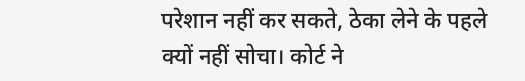परेशान नहीं कर सकते, ठेका लेने के पहले क्यों नहीं सोचा। कोर्ट ने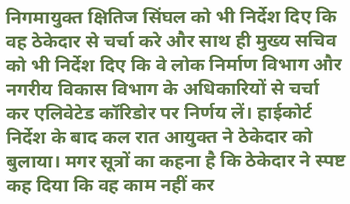निगमायुक्त क्षितिज सिंघल को भी निर्देश दिए कि वह ठेकेदार से चर्चा करे और साथ ही मुख्य सचिव को भी निर्देश दिए कि वे लोक निर्माण विभाग और नगरीय विकास विभाग के अधिकारियों से चर्चा कर एलिवेटेड कॉरिडोर पर निर्णय लें। हाईकोर्ट निर्देश के बाद कल रात आयुक्त ने ठेकेदार को बुलाया। मगर सूत्रों का कहना है कि ठेकेदार ने स्पष्ट कह दिया कि वह काम नहीं कर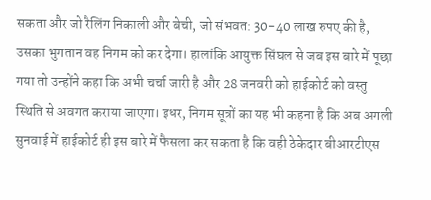सकता और जो रैलिंग निकाली और बेची, जो संभवत: 30-40 लाख रुपए की है, उसका भुगतान वह निगम को कर देगा। हालांकि आयुक्त सिंघल से जब इस बारे में पूछा गया तो उन्होंने कहा कि अभी चर्चा जारी है और 28 जनवरी को हाईकोर्ट को वस्तु स्थिति से अवगत कराया जाएगा। इधर, निगम सूत्रों का यह भी कहना है कि अब अगली सुनवाई में हाईकोर्ट ही इस बारे में फैसला कर सकता है कि वही ठेकेदार बीआरटीएस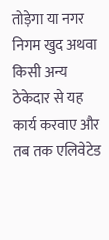तोड़ेगा या नगर निगम खुद अथवा किसी अन्य ठेकेदार से यह कार्य करवाए और तब तक एलिवेटेड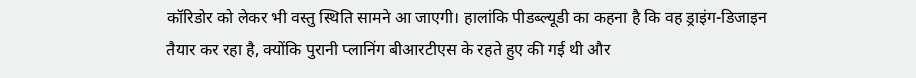कॉरिडोर को लेकर भी वस्तु स्थिति सामने आ जाएगी। हालांकि पीडब्ल्यूडी का कहना है कि वह ड्राइंग-डिजाइन तैयार कर रहा है, क्योंकि पुरानी प्लानिंग बीआरटीएस के रहते हुए की गई थी और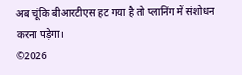अब चूंकि बीआरटीएस हट गया है तो प्लानिंग में संशोधन करना पड़ेगा।
©2026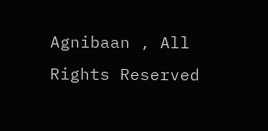Agnibaan , All Rights Reserved